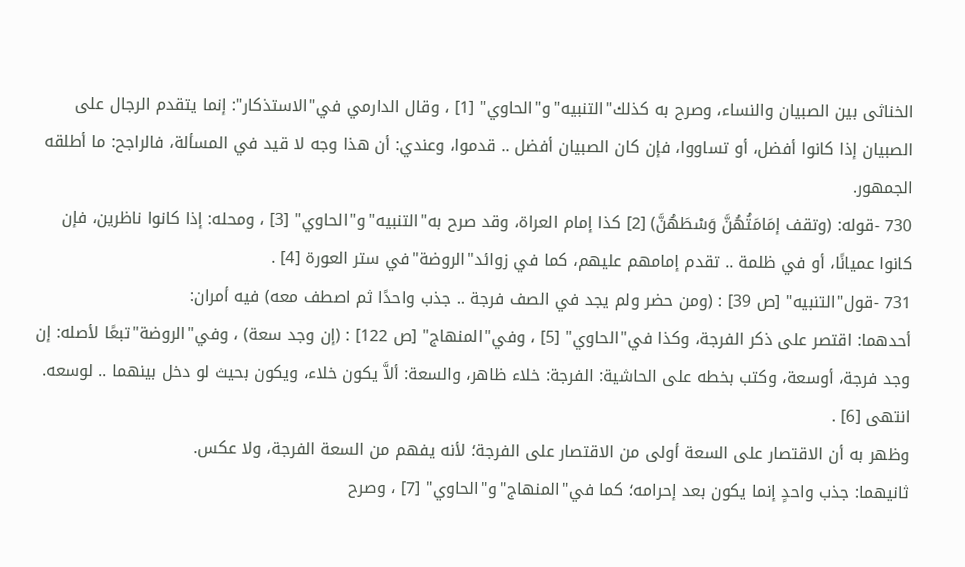الخناثى بين الصبيان والنساء، وصرح به كذلك"التنبيه"و"الحاوي" [1] ، وقال الدارمي في"الاستذكار": إنما يتقدم الرجال على الصبيان إذا كانوا أفضل، أو تساووا، فإن كان الصبيان أفضل .. قدموا، وعندي: أن هذا وجه لا قيد في المسألة، فالراجح: ما أطلقه الجمهور.
730 -قوله: (وتقف إمَامَتُهُنَّ وَسْطَهُنَّ) [2] كذا إمام العراة، وقد صرح به"التنبيه"و"الحاوي" [3] ، ومحله: إذا كانوا ناظرين، فإن كانوا عميانًا، أو في ظلمة .. تقدم إمامهم عليهم، كما في زوائد"الروضة"في ستر العورة [4] .
731 -قول"التنبيه" [ص 39] : (ومن حضر ولم يجد في الصف فرجة .. جذب واحدًا ثم اصطف معه) فيه أمران:
أحدهما: اقتصر على ذكر الفرجة، وكذا في"الحاوي" [5] ، وفي"المنهاج" [ص 122] : (إن وجد سعة) ، وفي"الروضة"تبعًا لأصله: إن وجد فرجة، أوسعة، وكتب بخطه على الحاشية: الفرجة: خلاء ظاهر، والسعة: ألاَّ يكون خلاء، ويكون بحيث لو دخل بينهما .. لوسعه. انتهى [6] .
وظهر به أن الاقتصار على السعة أولى من الاقتصار على الفرجة؛ لأنه يفهم من السعة الفرجة، ولا عكس.
ثانيهما: جذب واحدٍ إنما يكون بعد إحرامه؛ كما في"المنهاج"و"الحاوي" [7] ، وصرح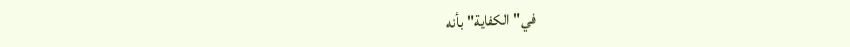في"الكفاية"بأنه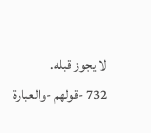لا يجوز قبله.
732 -قولهم -والعبارة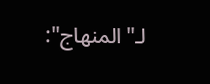لـ"المنهاج":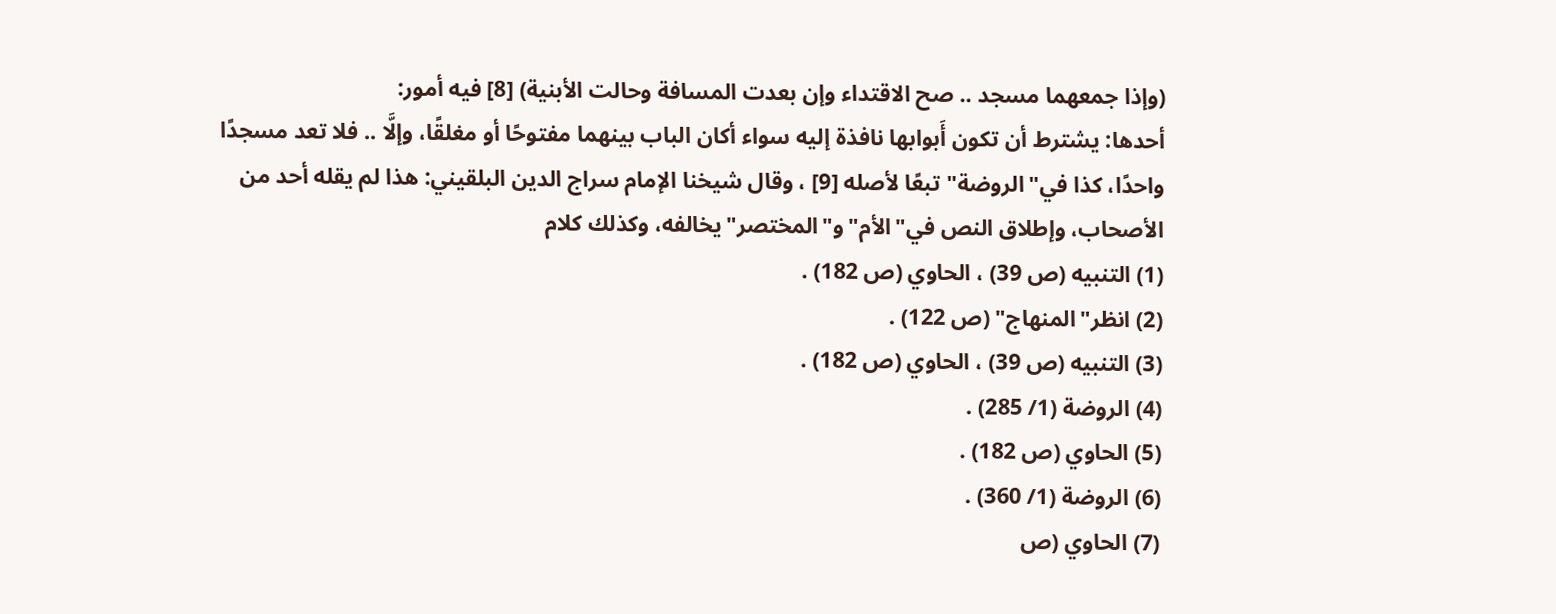(وإذا جمعهما مسجد .. صح الاقتداء وإن بعدت المسافة وحالت الأبنية) [8] فيه أمور:
أحدها: يشترط أن تكون أَبوابها نافذة إليه سواء أكان الباب بينهما مفتوحًا أو مغلقًا، وإلَّا .. فلا تعد مسجدًا واحدًا، كذا في"الروضة"تبعًا لأصله [9] ، وقال شيخنا الإمام سراج الدين البلقيني: هذا لم يقله أحد من الأصحاب، وإطلاق النص في"الأم"و"المختصر"يخالفه، وكذلك كلام
(1) التنبيه (ص 39) ، الحاوي (ص 182) .
(2) انظر"المنهاج" (ص 122) .
(3) التنبيه (ص 39) ، الحاوي (ص 182) .
(4) الروضة (1/ 285) .
(5) الحاوي (ص 182) .
(6) الروضة (1/ 360) .
(7) الحاوي (ص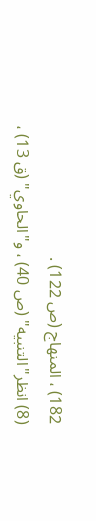182) ، المنهاج (ص 122) .
(8) انظر"التنبيه" (ص 40) ، و"الحاوي" (ق 13) ،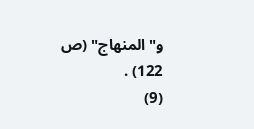و"المنهاج" (ص 122) .
(9)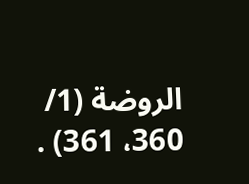الروضة (1/ 360، 361) .